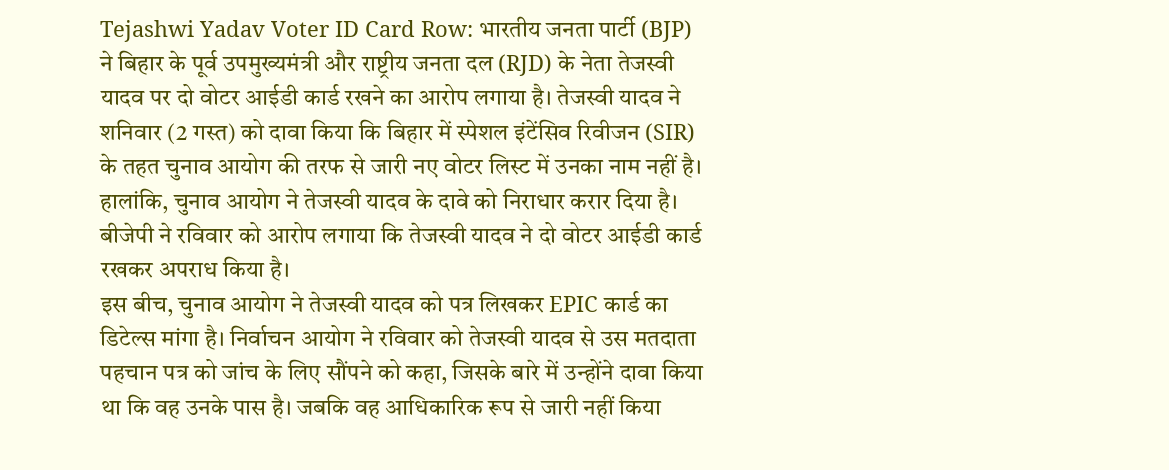Tejashwi Yadav Voter ID Card Row: भारतीय जनता पार्टी (BJP) ने बिहार के पूर्व उपमुख्यमंत्री और राष्ट्रीय जनता दल (RJD) के नेता तेजस्वी यादव पर दो वोटर आईडी कार्ड रखने का आरोप लगाया है। तेजस्वी यादव ने शनिवार (2 गस्त) को दावा किया कि बिहार में स्पेशल इंटेंसिव रिवीजन (SIR) के तहत चुनाव आयोग की तरफ से जारी नए वोटर लिस्ट में उनका नाम नहीं है। हालांकि, चुनाव आयोग ने तेजस्वी यादव के दावे को निराधार करार दिया है। बीजेपी ने रविवार को आरोप लगाया कि तेजस्वी यादव ने दो वोटर आईडी कार्ड रखकर अपराध किया है।
इस बीच, चुनाव आयोग ने तेजस्वी यादव को पत्र लिखकर EPIC कार्ड का डिटेल्स मांगा है। निर्वाचन आयोग ने रविवार को तेजस्वी यादव से उस मतदाता पहचान पत्र को जांच के लिए सौंपने को कहा, जिसके बारे में उन्होंने दावा किया था कि वह उनके पास है। जबकि वह आधिकारिक रूप से जारी नहीं किया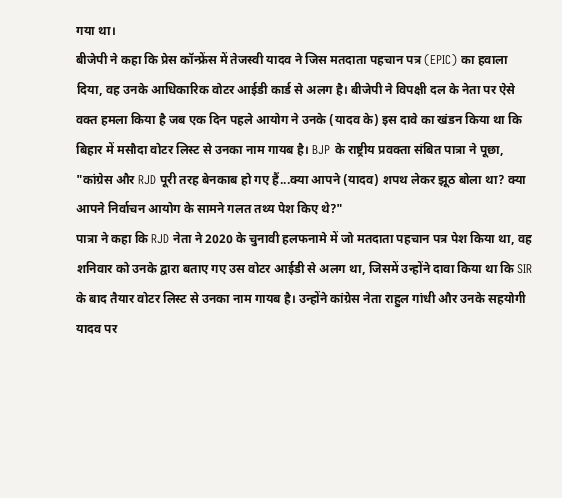गया था।
बीजेपी ने कहा कि प्रेस कॉन्फ्रेंस में तेजस्वी यादव ने जिस मतदाता पहचान पत्र (EPIC) का हवाला दिया, वह उनके आधिकारिक वोटर आईडी कार्ड से अलग है। बीजेपी ने विपक्षी दल के नेता पर ऐसे वक्त हमला किया है जब एक दिन पहले आयोग ने उनके (यादव के) इस दावे का खंडन किया था कि बिहार में मसौदा वोटर लिस्ट से उनका नाम गायब है। BJP के राष्ट्रीय प्रवक्ता संबित पात्रा ने पूछा, "कांग्रेस और RJD पूरी तरह बेनकाब हो गए हैं...क्या आपने (यादव) शपथ लेकर झूठ बोला था? क्या आपने निर्वाचन आयोग के सामने गलत तथ्य पेश किए थे?"
पात्रा ने कहा कि RJD नेता ने 2020 के चुनावी हलफनामे में जो मतदाता पहचान पत्र पेश किया था, वह शनिवार को उनके द्वारा बताए गए उस वोटर आईडी से अलग था, जिसमें उन्होंने दावा किया था कि SIR के बाद तैयार वोटर लिस्ट से उनका नाम गायब है। उन्होंने कांग्रेस नेता राहुल गांधी और उनके सहयोगी यादव पर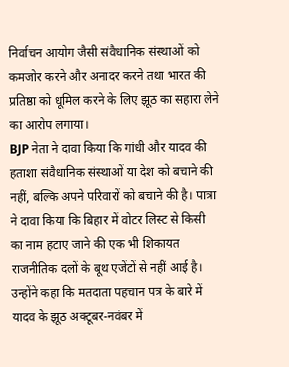निर्वाचन आयोग जैसी संवैधानिक संस्थाओं को कमजोर करने और अनादर करने तथा भारत की प्रतिष्ठा को धूमिल करने के लिए झूठ का सहारा लेने का आरोप लगाया।
BJP नेता ने दावा किया कि गांधी और यादव की हताशा संवैधानिक संस्थाओं या देश को बचाने की नहीं, बल्कि अपने परिवारों को बचाने की है। पात्रा ने दावा किया कि बिहार में वोटर लिस्ट से किसी का नाम हटाए जाने की एक भी शिकायत राजनीतिक दलों के बूथ एजेंटों से नहीं आई है। उन्होंने कहा कि मतदाता पहचान पत्र के बारे में यादव के झूठ अक्टूबर-नवंबर में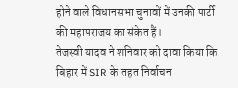होने वाले विधानसभा चुनावों में उनकी पार्टी की महापराजय का संकेत हैं।
तेजस्वी यादव ने शनिवार को दावा किया कि बिहार में SIR के तहत निर्वाचन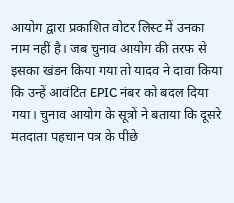आयोग द्वारा प्रकाशित वोटर लिस्ट में उनका नाम नहीं है। जब चुनाव आयोग की तरफ से इसका खंडन किया गया तो यादव ने दावा किया कि उन्हें आवंटित EPIC नंबर को बदल दिया गया। चुनाव आयोग के सूत्रों ने बताया कि दूसरे मतदाता पहचान पत्र के पीछे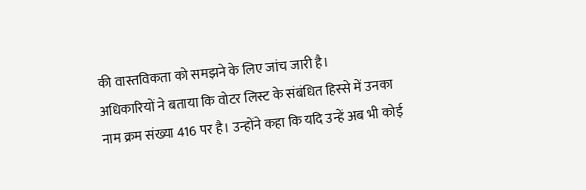की वास्तविकता को समझने के लिए जांच जारी है।
अधिकारियों ने बताया कि वोटर लिस्ट के संबंधित हिस्से में उनका नाम क्रम संख्या 416 पर है। उन्होंने कहा कि यदि उन्हें अब भी कोई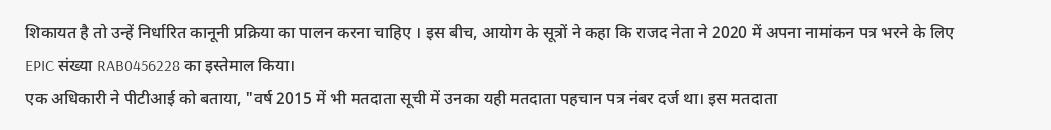शिकायत है तो उन्हें निर्धारित कानूनी प्रक्रिया का पालन करना चाहिए । इस बीच, आयोग के सूत्रों ने कहा कि राजद नेता ने 2020 में अपना नामांकन पत्र भरने के लिए EPIC संख्या RAB0456228 का इस्तेमाल किया।
एक अधिकारी ने पीटीआई को बताया, "वर्ष 2015 में भी मतदाता सूची में उनका यही मतदाता पहचान पत्र नंबर दर्ज था। इस मतदाता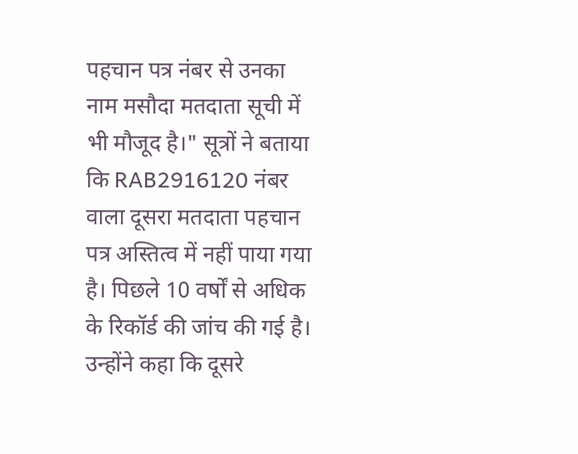पहचान पत्र नंबर से उनका नाम मसौदा मतदाता सूची में भी मौजूद है।" सूत्रों ने बताया कि RAB2916120 नंबर वाला दूसरा मतदाता पहचान पत्र अस्तित्व में नहीं पाया गया है। पिछले 10 वर्षों से अधिक के रिकॉर्ड की जांच की गई है। उन्होंने कहा कि दूसरे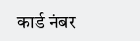कार्ड नंबर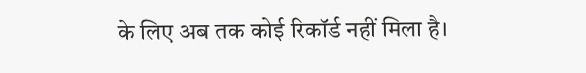के लिए अब तक कोई रिकॉर्ड नहीं मिला है।